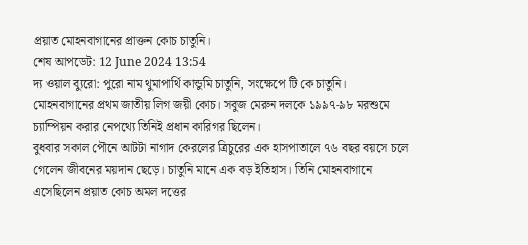প্রয়াত মোহনবাগানের প্রাক্তন কোচ চাতুনি।
শেষ আপডেট: 12 June 2024 13:54
দ্য ওয়াল ব্যুরো: পুরো নাম থুমাপার্থি কান্ডুমি চাতুনি, সংক্ষেপে টি কে চাতুনি। মোহনবাগানের প্রথম জাতীয় লিগ জয়ী কোচ। সবুজ মেরুন দলকে ১৯৯৭-৯৮ মরশুমে চ্যাম্পিয়ন করার নেপথ্যে তিনিই প্রধান কারিগর ছিলেন।
বুধবার সকাল পৌনে আটটা নাগাদ কেরলের ত্রিচুরের এক হাসপাতালে ৭৬ বছর বয়সে চলে গেলেন জীবনের ময়দান ছেড়ে। চাতুনি মানে এক বড় ইতিহাস। তিনি মোহনবাগানে এসেছিলেন প্রয়াত কোচ অমল দত্তের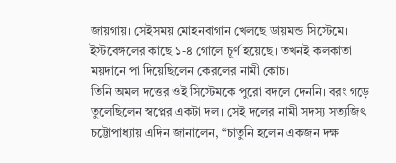জায়গায়। সেইসময় মোহনবাগান খেলছে ডায়মন্ড সিস্টেমে। ইস্টবেঙ্গলের কাছে ১-৪ গোলে চূর্ণ হয়েছে। তখনই কলকাতা ময়দানে পা দিয়েছিলেন কেরলের নামী কোচ।
তিনি অমল দত্তের ওই সিস্টেমকে পুরো বদলে দেননি। বরং গড়ে তুলেছিলেন স্বপ্নের একটা দল। সেই দলের নামী সদস্য সত্যজিৎ চট্টোপাধ্যায় এদিন জানালেন, ‘‘চাতুনি হলেন একজন দক্ষ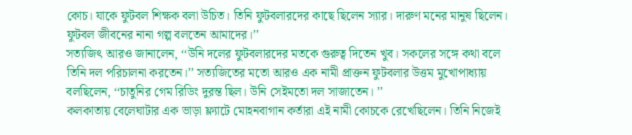কোচ। যাকে ফুটবল শিক্ষক বলা উচিত। তিনি ফুটবলারদের কাছে ছিলেন স্যার। দারুণ মনের মানুষ ছিলেন। ফুটবল জীবনের নানা গল্প বলতেন আমাদের।’’
সত্যজিৎ আরও জানালেন, ‘‘উনি দলের ফুটবলারদের মতকে গুরুত্ব দিতেন খুব। সকলের সঙ্গে কথা বলে তিনি দল পরিচালনা করতেন।’’ সত্যজিতের মতো আরও এক নামী প্রাক্তন ফুটবলার উত্তম মুখোপাধ্যায় বলছিলেন, ‘‘চাতুনির গেম রিডিং দুরন্ত ছিল। উনি সেইমতো দল সাজাতেন। ’’
কলকাতায় বেলেঘাটার এক ভাড়া ফ্ল্যাটে মোহনবাগান কর্তারা এই নামী কোচকে রেখেছিলেন। তিনি নিজেই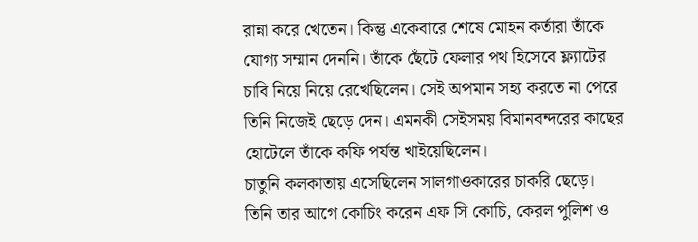রান্না করে খেতেন। কিন্তু একেবারে শেষে মোহন কর্তারা তাঁকে যোগ্য সম্মান দেননি। তাঁকে ছেঁটে ফেলার পথ হিসেবে ফ্ল্যাটের চাবি নিয়ে নিয়ে রেখেছিলেন। সেই অপমান সহ্য করতে না পেরে তিনি নিজেই ছেড়ে দেন। এমনকী সেইসময় বিমানবন্দরের কাছের হোটেলে তাঁকে কফি পর্যন্ত খাইয়েছিলেন।
চাতুনি কলকাতায় এসেছিলেন সালগাওকারের চাকরি ছেড়ে। তিনি তার আগে কোচিং করেন এফ সি কোচি, কেরল পুলিশ ও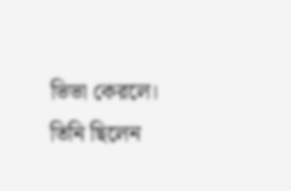ভিভা কেরলে। তিনি ছিলেন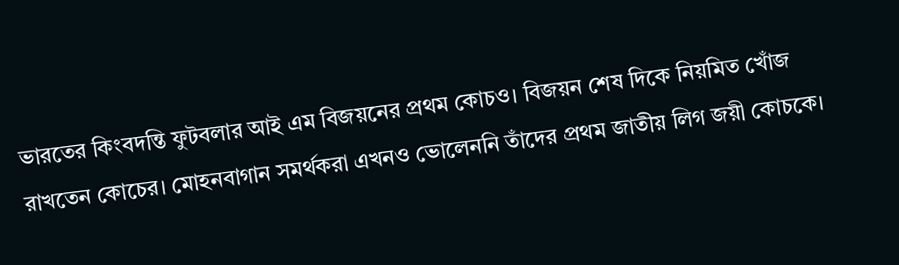ভারতের কিংবদন্তি ফুটবলার আই এম বিজয়নের প্রথম কোচও। বিজয়ন শেষ দিকে নিয়মিত খোঁজ রাখতেন কোচের। মোহনবাগান সমর্থকরা এখনও ভোলেননি তাঁদের প্রথম জাতীয় লিগ জয়ী কোচকে।